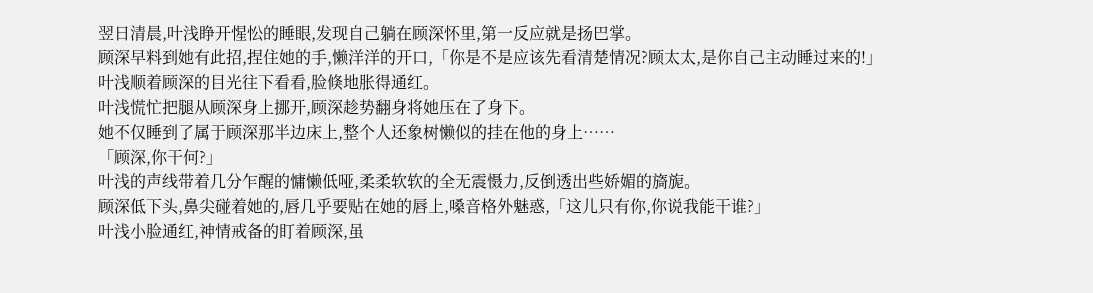翌日清晨,叶浅睁开惺忪的睡眼,发现自己躺在顾深怀里,第一反应就是扬巴掌。
顾深早料到她有此招,捏住她的手,懒洋洋的开口,「你是不是应该先看清楚情况?顾太太,是你自己主动睡过来的!」
叶浅顺着顾深的目光往下看看,脸倏地胀得通红。
叶浅慌忙把腿从顾深身上挪开,顾深趁势翻身将她压在了身下。
她不仅睡到了属于顾深那半边床上,整个人还象树懒似的挂在他的身上……
「顾深,你干何?」
叶浅的声线带着几分乍醒的慵懒低哑,柔柔软软的全无震慑力,反倒透出些娇媚的旖旎。
顾深低下头,鼻尖碰着她的,唇几乎要贴在她的唇上,嗓音格外魅惑,「这儿只有你,你说我能干谁?」
叶浅小脸通红,神情戒备的盯着顾深,虽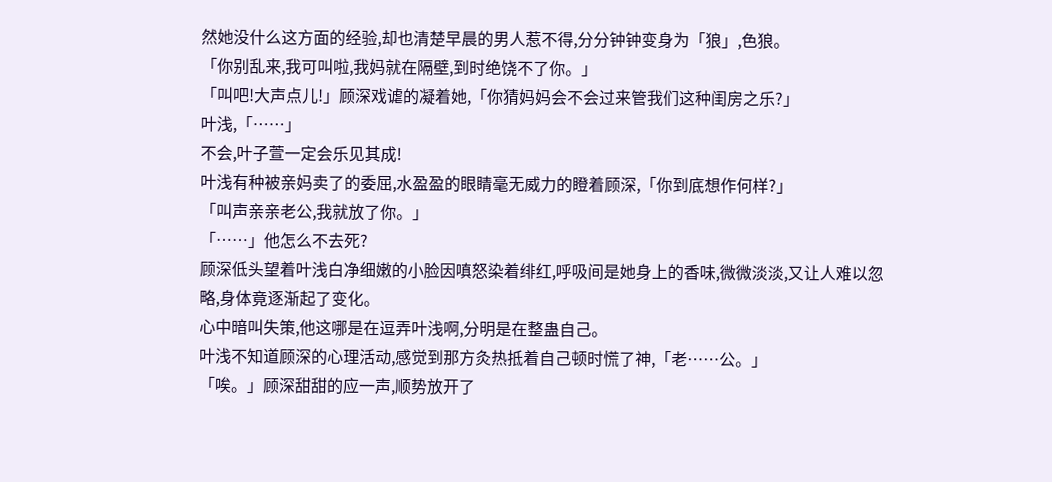然她没什么这方面的经验,却也清楚早晨的男人惹不得,分分钟钟变身为「狼」,色狼。
「你别乱来,我可叫啦,我妈就在隔壁,到时绝饶不了你。」
「叫吧!大声点儿!」顾深戏谑的凝着她,「你猜妈妈会不会过来管我们这种闺房之乐?」
叶浅,「……」
不会,叶子萱一定会乐见其成!
叶浅有种被亲妈卖了的委屈,水盈盈的眼睛毫无威力的瞪着顾深,「你到底想作何样?」
「叫声亲亲老公,我就放了你。」
「……」他怎么不去死?
顾深低头望着叶浅白净细嫩的小脸因嗔怒染着绯红,呼吸间是她身上的香味,微微淡淡,又让人难以忽略,身体竟逐渐起了变化。
心中暗叫失策,他这哪是在逗弄叶浅啊,分明是在整蛊自己。
叶浅不知道顾深的心理活动,感觉到那方灸热抵着自己顿时慌了神,「老……公。」
「唉。」顾深甜甜的应一声,顺势放开了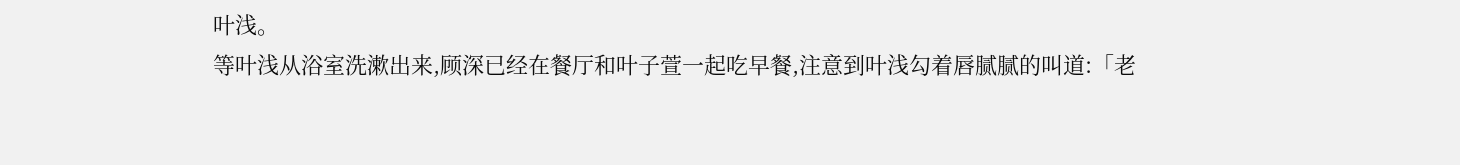叶浅。
等叶浅从浴室洗漱出来,顾深已经在餐厅和叶子萱一起吃早餐,注意到叶浅勾着唇腻腻的叫道:「老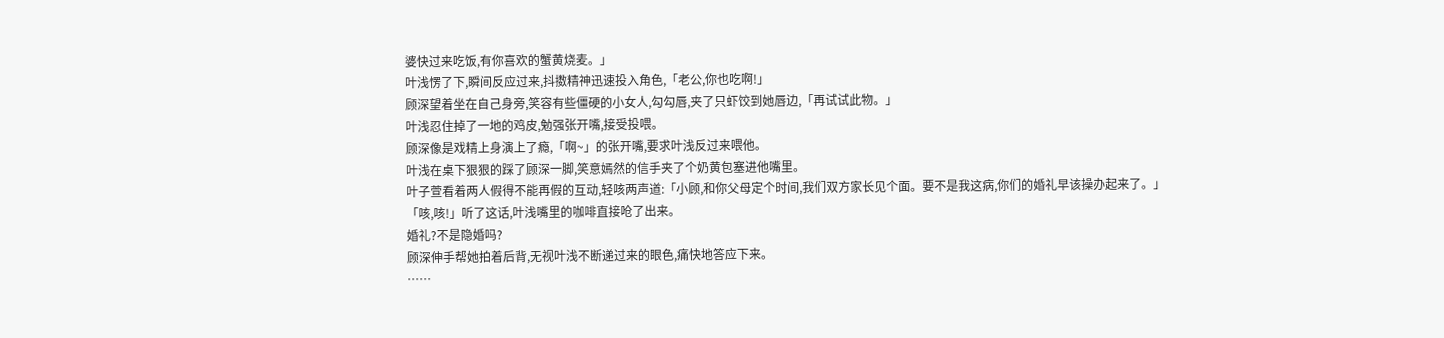婆快过来吃饭,有你喜欢的蟹黄烧麦。」
叶浅愣了下,瞬间反应过来,抖擞精神迅速投入角色,「老公,你也吃啊!」
顾深望着坐在自己身旁,笑容有些僵硬的小女人,勾勾唇,夹了只虾饺到她唇边,「再试试此物。」
叶浅忍住掉了一地的鸡皮,勉强张开嘴,接受投喂。
顾深像是戏精上身演上了瘾,「啊~」的张开嘴,要求叶浅反过来喂他。
叶浅在桌下狠狠的踩了顾深一脚,笑意嫣然的信手夹了个奶黄包塞进他嘴里。
叶子萱看着两人假得不能再假的互动,轻咳两声道:「小顾,和你父母定个时间,我们双方家长见个面。要不是我这病,你们的婚礼早该操办起来了。」
「咳,咳!」听了这话,叶浅嘴里的咖啡直接呛了出来。
婚礼?不是隐婚吗?
顾深伸手帮她拍着后背,无视叶浅不断递过来的眼色,痛快地答应下来。
……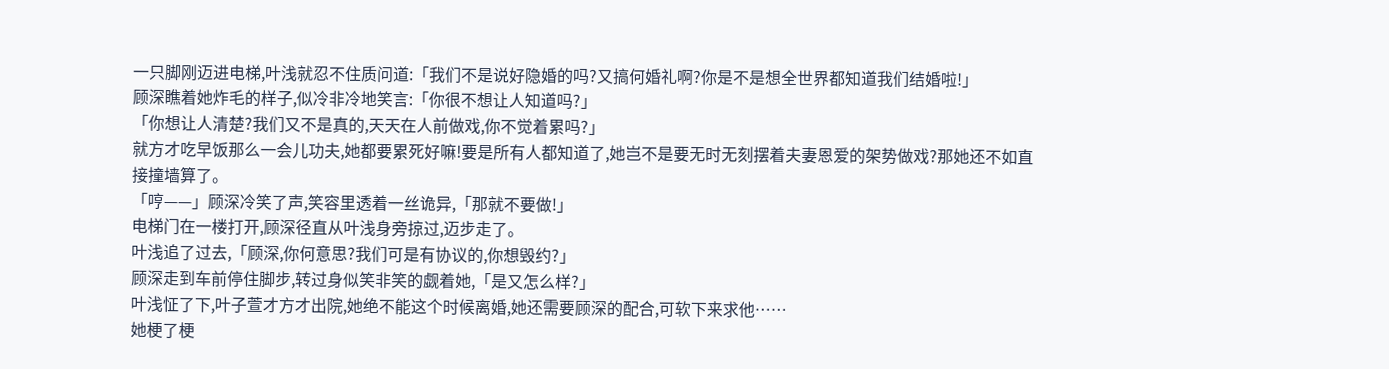一只脚刚迈进电梯,叶浅就忍不住质问道:「我们不是说好隐婚的吗?又搞何婚礼啊?你是不是想全世界都知道我们结婚啦!」
顾深瞧着她炸毛的样子,似冷非冷地笑言:「你很不想让人知道吗?」
「你想让人清楚?我们又不是真的,天天在人前做戏,你不觉着累吗?」
就方才吃早饭那么一会儿功夫,她都要累死好嘛!要是所有人都知道了,她岂不是要无时无刻摆着夫妻恩爱的架势做戏?那她还不如直接撞墙算了。
「哼——」顾深冷笑了声,笑容里透着一丝诡异,「那就不要做!」
电梯门在一楼打开,顾深径直从叶浅身旁掠过,迈步走了。
叶浅追了过去,「顾深,你何意思?我们可是有协议的,你想毁约?」
顾深走到车前停住脚步,转过身似笑非笑的觑着她,「是又怎么样?」
叶浅怔了下,叶子萱才方才出院,她绝不能这个时候离婚,她还需要顾深的配合,可软下来求他……
她梗了梗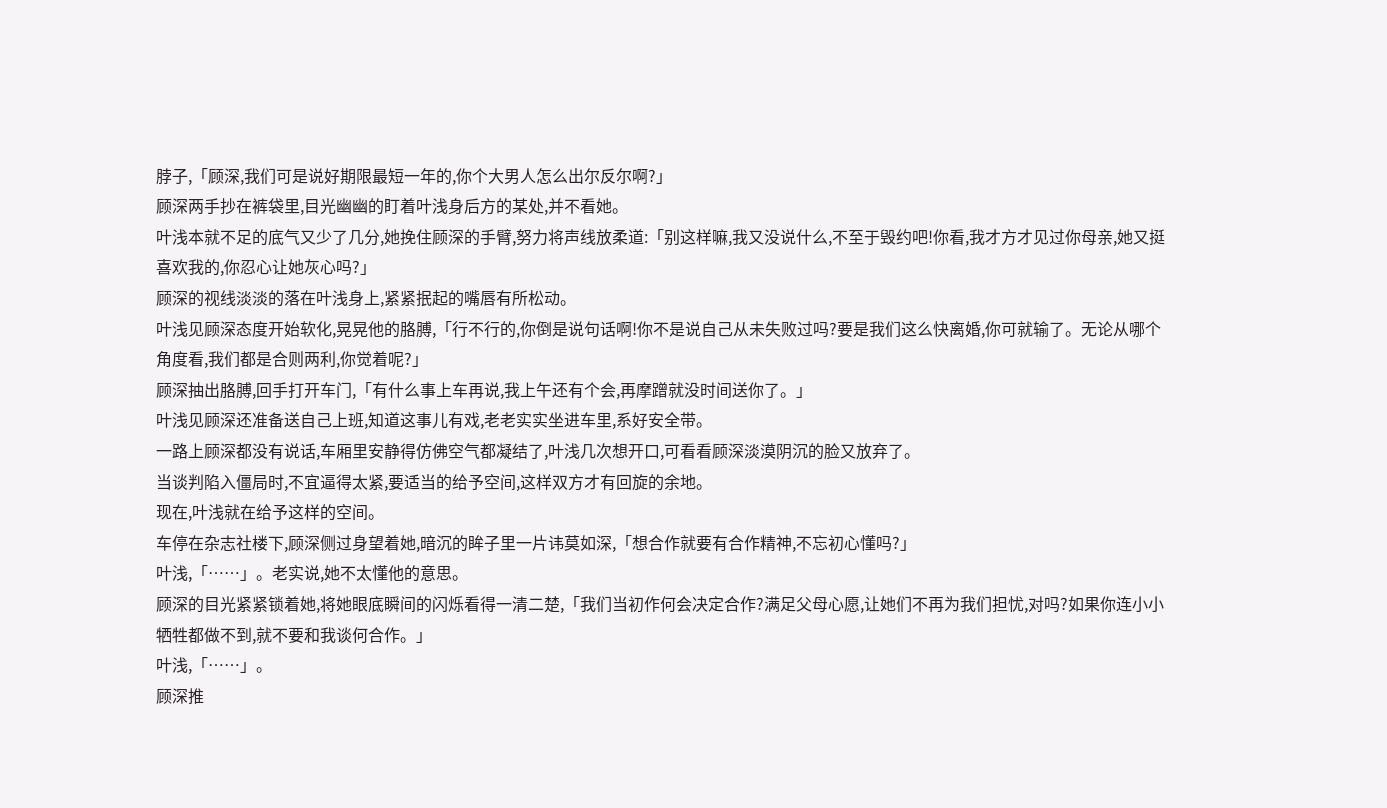脖子,「顾深,我们可是说好期限最短一年的,你个大男人怎么出尔反尔啊?」
顾深两手抄在裤袋里,目光幽幽的盯着叶浅身后方的某处,并不看她。
叶浅本就不足的底气又少了几分,她挽住顾深的手臂,努力将声线放柔道:「别这样嘛,我又没说什么,不至于毁约吧!你看,我才方才见过你母亲,她又挺喜欢我的,你忍心让她灰心吗?」
顾深的视线淡淡的落在叶浅身上,紧紧抿起的嘴唇有所松动。
叶浅见顾深态度开始软化,晃晃他的胳膊,「行不行的,你倒是说句话啊!你不是说自己从未失败过吗?要是我们这么快离婚,你可就输了。无论从哪个角度看,我们都是合则两利,你觉着呢?」
顾深抽出胳膊,回手打开车门,「有什么事上车再说,我上午还有个会,再摩蹭就没时间送你了。」
叶浅见顾深还准备送自己上班,知道这事儿有戏,老老实实坐进车里,系好安全带。
一路上顾深都没有说话,车厢里安静得仿佛空气都凝结了,叶浅几次想开口,可看看顾深淡漠阴沉的脸又放弃了。
当谈判陷入僵局时,不宜逼得太紧,要适当的给予空间,这样双方才有回旋的余地。
现在,叶浅就在给予这样的空间。
车停在杂志社楼下,顾深侧过身望着她,暗沉的眸子里一片讳莫如深,「想合作就要有合作精神,不忘初心懂吗?」
叶浅,「……」。老实说,她不太懂他的意思。
顾深的目光紧紧锁着她,将她眼底瞬间的闪烁看得一清二楚,「我们当初作何会决定合作?满足父母心愿,让她们不再为我们担忧,对吗?如果你连小小牺牲都做不到,就不要和我谈何合作。」
叶浅,「……」。
顾深推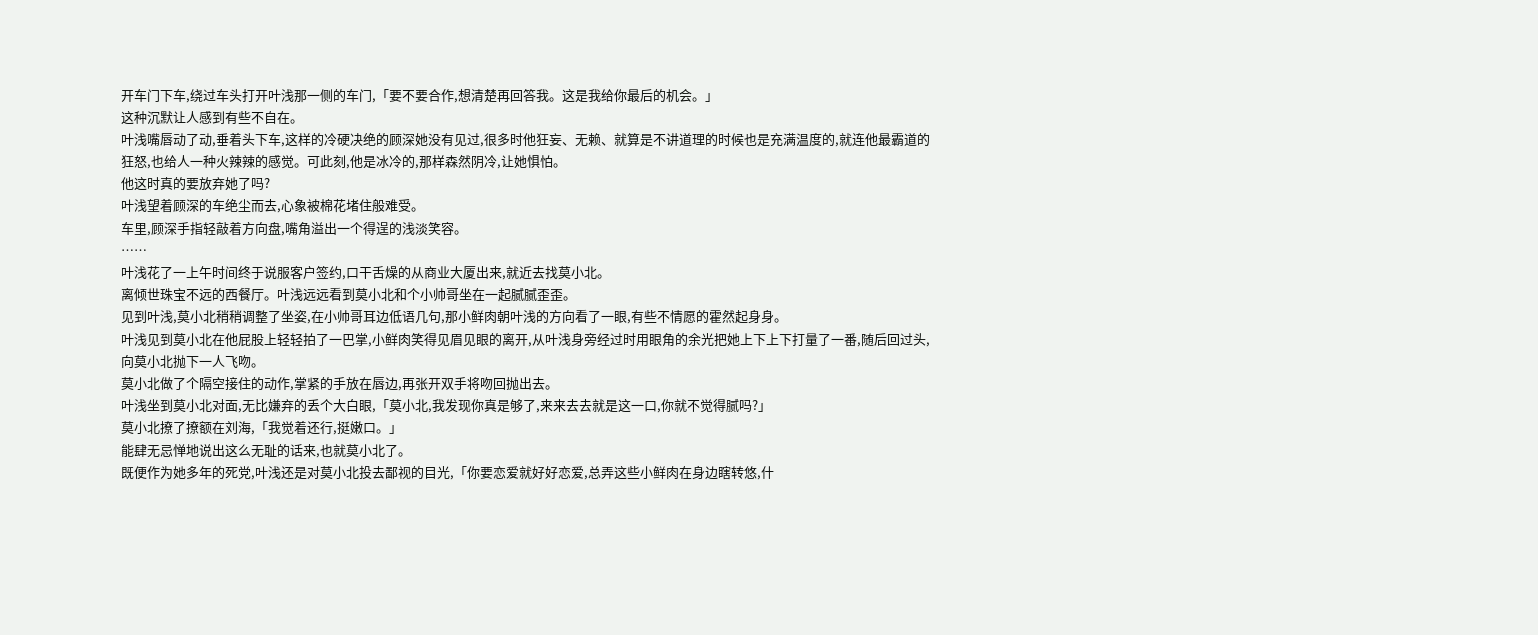开车门下车,绕过车头打开叶浅那一侧的车门,「要不要合作,想清楚再回答我。这是我给你最后的机会。」
这种沉默让人感到有些不自在。
叶浅嘴唇动了动,垂着头下车,这样的冷硬决绝的顾深她没有见过,很多时他狂妄、无赖、就算是不讲道理的时候也是充满温度的,就连他最霸道的狂怒,也给人一种火辣辣的感觉。可此刻,他是冰冷的,那样森然阴冷,让她惧怕。
他这时真的要放弃她了吗?
叶浅望着顾深的车绝尘而去,心象被棉花堵住般难受。
车里,顾深手指轻敲着方向盘,嘴角溢出一个得逞的浅淡笑容。
……
叶浅花了一上午时间终于说服客户签约,口干舌燥的从商业大厦出来,就近去找莫小北。
离倾世珠宝不远的西餐厅。叶浅远远看到莫小北和个小帅哥坐在一起腻腻歪歪。
见到叶浅,莫小北稍稍调整了坐姿,在小帅哥耳边低语几句,那小鲜肉朝叶浅的方向看了一眼,有些不情愿的霍然起身身。
叶浅见到莫小北在他屁股上轻轻拍了一巴掌,小鲜肉笑得见眉见眼的离开,从叶浅身旁经过时用眼角的余光把她上下上下打量了一番,随后回过头,向莫小北抛下一人飞吻。
莫小北做了个隔空接住的动作,掌紧的手放在唇边,再张开双手将吻回抛出去。
叶浅坐到莫小北对面,无比嫌弃的丢个大白眼,「莫小北,我发现你真是够了,来来去去就是这一口,你就不觉得腻吗?」
莫小北撩了撩额在刘海,「我觉着还行,挺嫩口。」
能肆无忌惮地说出这么无耻的话来,也就莫小北了。
既便作为她多年的死党,叶浅还是对莫小北投去鄙视的目光,「你要恋爱就好好恋爱,总弄这些小鲜肉在身边瞎转悠,什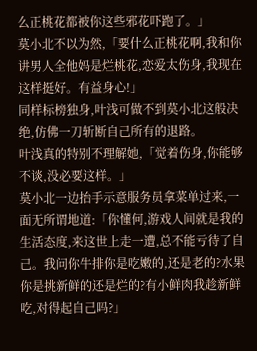么正桃花都被你这些邪花吓跑了。」
莫小北不以为然,「要什么正桃花啊,我和你讲男人全他妈是烂桃花,恋爱太伤身,我现在这样挺好。有益身心!」
同样标榜独身,叶浅可做不到莫小北这般决绝,仿佛一刀斩断自己所有的退路。
叶浅真的特别不理解她,「觉着伤身,你能够不谈,没必要这样。」
莫小北一边抬手示意服务员拿菜单过来,一面无所谓地道:「你懂何,游戏人间就是我的生活态度,来这世上走一遭,总不能亏待了自己。我问你牛排你是吃嫩的,还是老的?水果你是挑新鲜的还是烂的?有小鲜肉我趁新鲜吃,对得起自己吗?」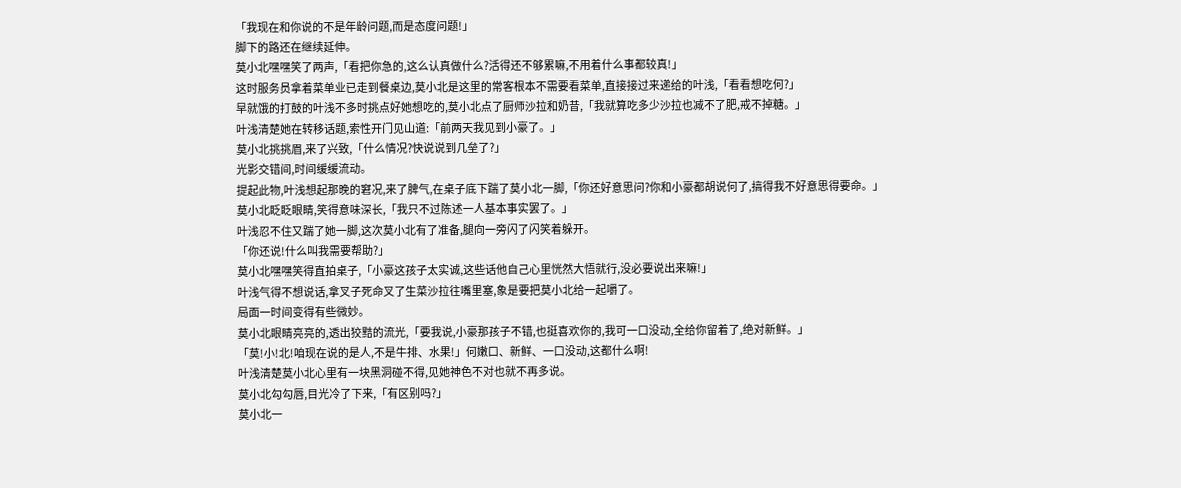「我现在和你说的不是年龄问题,而是态度问题!」
脚下的路还在继续延伸。
莫小北嘿嘿笑了两声,「看把你急的,这么认真做什么?活得还不够累嘛,不用着什么事都较真!」
这时服务员拿着菜单业已走到餐桌边,莫小北是这里的常客根本不需要看菜单,直接接过来递给的叶浅,「看看想吃何?」
早就饿的打鼓的叶浅不多时挑点好她想吃的,莫小北点了厨师沙拉和奶昔,「我就算吃多少沙拉也减不了肥,戒不掉糖。」
叶浅清楚她在转移话题,索性开门见山道:「前两天我见到小豪了。」
莫小北挑挑眉,来了兴致,「什么情况?快说说到几垒了?」
光影交错间,时间缓缓流动。
提起此物,叶浅想起那晚的窘况,来了脾气,在桌子底下踹了莫小北一脚,「你还好意思问?你和小豪都胡说何了,搞得我不好意思得要命。」
莫小北眨眨眼睛,笑得意味深长,「我只不过陈述一人基本事实罢了。」
叶浅忍不住又踹了她一脚,这次莫小北有了准备,腿向一旁闪了闪笑着躲开。
「你还说!什么叫我需要帮助?」
莫小北嘿嘿笑得直拍桌子,「小豪这孩子太实诚,这些话他自己心里恍然大悟就行,没必要说出来嘛!」
叶浅气得不想说话,拿叉子死命叉了生菜沙拉往嘴里塞,象是要把莫小北给一起嚼了。
局面一时间变得有些微妙。
莫小北眼睛亮亮的,透出狡黠的流光,「要我说,小豪那孩子不错,也挺喜欢你的,我可一口没动,全给你留着了,绝对新鲜。」
「莫!小!北!咱现在说的是人,不是牛排、水果!」何嫩口、新鲜、一口没动,这都什么啊!
叶浅清楚莫小北心里有一块黑洞碰不得,见她神色不对也就不再多说。
莫小北勾勾唇,目光冷了下来,「有区别吗?」
莫小北一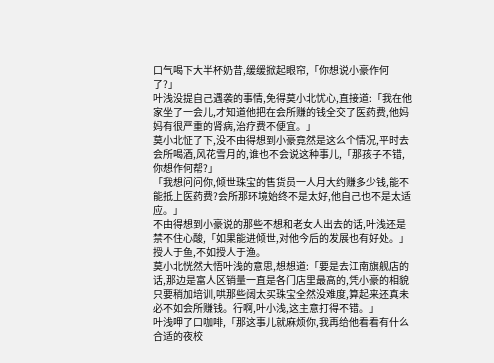口气喝下大半杯奶昔,缓缓掀起眼帘,「你想说小豪作何了?」
叶浅没提自己遇袭的事情,免得莫小北忧心,直接道:「我在他家坐了一会儿,才知道他把在会所赚的钱全交了医药费,他妈妈有很严重的肾病,治疗费不便宜。」
莫小北怔了下,没不由得想到小豪竟然是这么个情况,平时去会所喝酒,风花雪月的,谁也不会说这种事儿,「那孩子不错,你想作何帮?」
「我想问问你,倾世珠宝的售货员一人月大约赚多少钱,能不能抵上医药费?会所那环境始终不是太好,他自己也不是太适应。」
不由得想到小豪说的那些不想和老女人出去的话,叶浅还是禁不住心酸,「如果能进倾世,对他今后的发展也有好处。」
授人于鱼,不如授人于渔。
莫小北恍然大悟叶浅的意思,想想道:「要是去江南旗舰店的话,那边是富人区销量一直是各门店里最高的,凭小豪的相貌只要稍加培训,哄那些阔太买珠宝全然没难度,算起来还真未必不如会所赚钱。行啊,叶小浅,这主意打得不错。」
叶浅呷了口咖啡,「那这事儿就麻烦你,我再给他看看有什么合适的夜校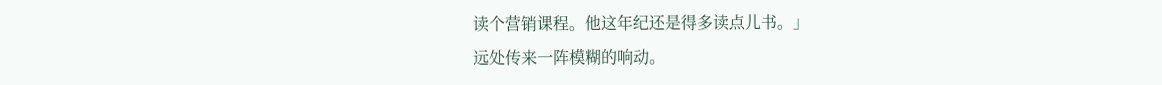读个营销课程。他这年纪还是得多读点儿书。」
远处传来一阵模糊的响动。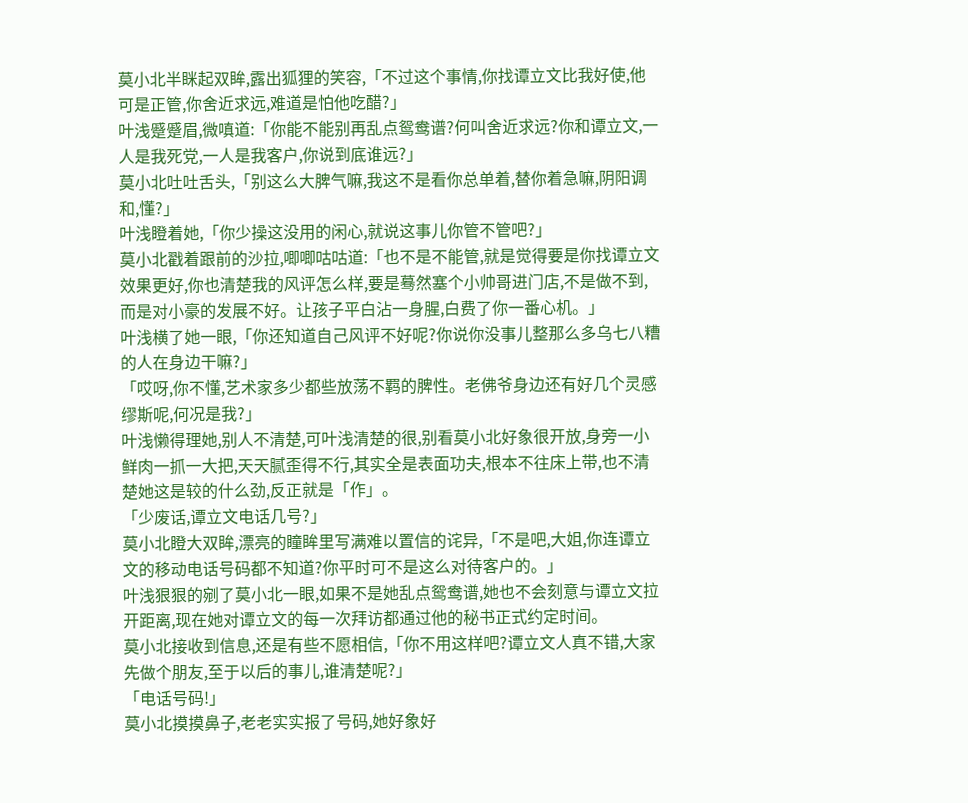莫小北半眯起双眸,露出狐狸的笑容,「不过这个事情,你找谭立文比我好使,他可是正管,你舍近求远,难道是怕他吃醋?」
叶浅蹙蹙眉,微嗔道:「你能不能别再乱点鸳鸯谱?何叫舍近求远?你和谭立文,一人是我死党,一人是我客户,你说到底谁远?」
莫小北吐吐舌头,「别这么大脾气嘛,我这不是看你总单着,替你着急嘛,阴阳调和,懂?」
叶浅瞪着她,「你少操这没用的闲心,就说这事儿你管不管吧?」
莫小北戳着跟前的沙拉,唧唧咕咕道:「也不是不能管,就是觉得要是你找谭立文效果更好,你也清楚我的风评怎么样,要是蓦然塞个小帅哥进门店,不是做不到,而是对小豪的发展不好。让孩子平白沾一身腥,白费了你一番心机。」
叶浅横了她一眼,「你还知道自己风评不好呢?你说你没事儿整那么多乌七八糟的人在身边干嘛?」
「哎呀,你不懂,艺术家多少都些放荡不羁的脾性。老佛爷身边还有好几个灵感缪斯呢,何况是我?」
叶浅懒得理她,别人不清楚,可叶浅清楚的很,别看莫小北好象很开放,身旁一小鲜肉一抓一大把,天天腻歪得不行,其实全是表面功夫,根本不往床上带,也不清楚她这是较的什么劲,反正就是「作」。
「少废话,谭立文电话几号?」
莫小北瞪大双眸,漂亮的瞳眸里写满难以置信的诧异,「不是吧,大姐,你连谭立文的移动电话号码都不知道?你平时可不是这么对待客户的。」
叶浅狠狠的剜了莫小北一眼,如果不是她乱点鸳鸯谱,她也不会刻意与谭立文拉开距离,现在她对谭立文的每一次拜访都通过他的秘书正式约定时间。
莫小北接收到信息,还是有些不愿相信,「你不用这样吧?谭立文人真不错,大家先做个朋友,至于以后的事儿,谁清楚呢?」
「电话号码!」
莫小北摸摸鼻子,老老实实报了号码,她好象好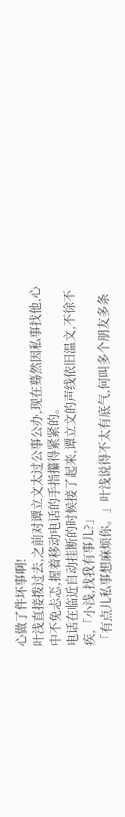心做了件坏事啊!
叶浅直接拨过去,之前对谭立文太过公事公办,现在蓦然因私事找他,心中不免忐忑,握着移动电话的手指攥得紧紧的。
电话在临近自动挂断的时候接了起来,谭立文的声线依旧温文,不徐不疾,「小浅,找我有事儿?」
「有点儿私事想麻烦你。」叶浅说得不太有底气,何叫多个朋友多条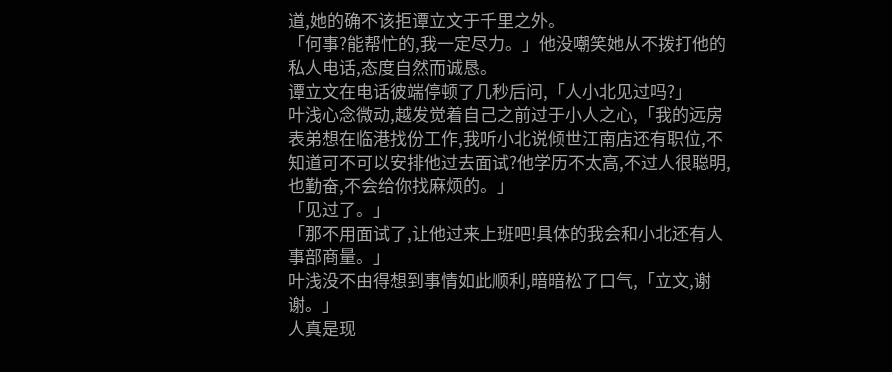道,她的确不该拒谭立文于千里之外。
「何事?能帮忙的,我一定尽力。」他没嘲笑她从不拨打他的私人电话,态度自然而诚恳。
谭立文在电话彼端停顿了几秒后问,「人小北见过吗?」
叶浅心念微动,越发觉着自己之前过于小人之心,「我的远房表弟想在临港找份工作,我听小北说倾世江南店还有职位,不知道可不可以安排他过去面试?他学历不太高,不过人很聪明,也勤奋,不会给你找麻烦的。」
「见过了。」
「那不用面试了,让他过来上班吧!具体的我会和小北还有人事部商量。」
叶浅没不由得想到事情如此顺利,暗暗松了口气,「立文,谢谢。」
人真是现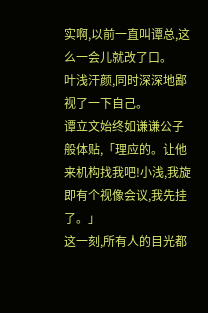实啊,以前一直叫谭总,这么一会儿就改了口。
叶浅汗颜,同时深深地鄙视了一下自己。
谭立文始终如谦谦公子般体贴,「理应的。让他来机构找我吧!小浅,我旋即有个视像会议,我先挂了。」
这一刻,所有人的目光都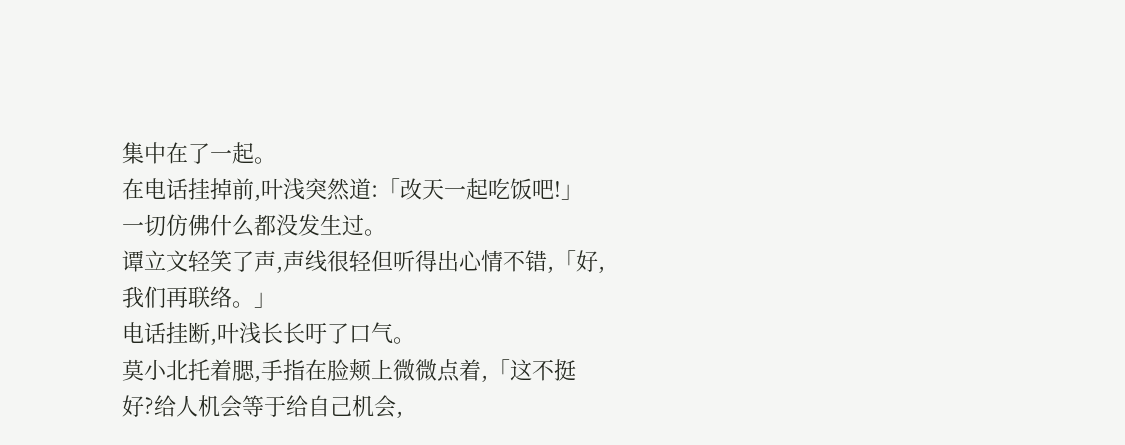集中在了一起。
在电话挂掉前,叶浅突然道:「改天一起吃饭吧!」
一切仿佛什么都没发生过。
谭立文轻笑了声,声线很轻但听得出心情不错,「好,我们再联络。」
电话挂断,叶浅长长吁了口气。
莫小北托着腮,手指在脸颊上微微点着,「这不挺好?给人机会等于给自己机会,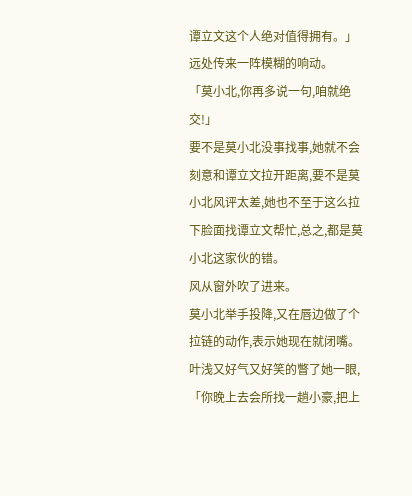谭立文这个人绝对值得拥有。」
远处传来一阵模糊的响动。
「莫小北,你再多说一句,咱就绝交!」
要不是莫小北没事找事,她就不会刻意和谭立文拉开距离,要不是莫小北风评太差,她也不至于这么拉下脸面找谭立文帮忙,总之,都是莫小北这家伙的错。
风从窗外吹了进来。
莫小北举手投降,又在唇边做了个拉链的动作,表示她现在就闭嘴。
叶浅又好气又好笑的瞥了她一眼,「你晚上去会所找一趟小豪,把上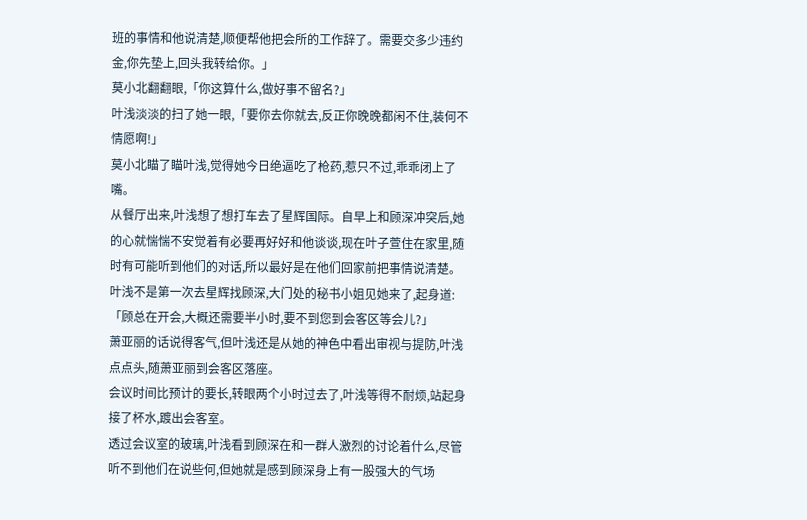班的事情和他说清楚,顺便帮他把会所的工作辞了。需要交多少违约金,你先垫上,回头我转给你。」
莫小北翻翻眼,「你这算什么,做好事不留名?」
叶浅淡淡的扫了她一眼,「要你去你就去,反正你晚晚都闲不住,装何不情愿啊!」
莫小北瞄了瞄叶浅,觉得她今日绝逼吃了枪药,惹只不过,乖乖闭上了嘴。
从餐厅出来,叶浅想了想打车去了星辉国际。自早上和顾深冲突后,她的心就惴惴不安觉着有必要再好好和他谈谈,现在叶子萱住在家里,随时有可能听到他们的对话,所以最好是在他们回家前把事情说清楚。
叶浅不是第一次去星辉找顾深,大门处的秘书小姐见她来了,起身道:「顾总在开会,大概还需要半小时,要不到您到会客区等会儿?」
萧亚丽的话说得客气,但叶浅还是从她的神色中看出审视与提防,叶浅点点头,随萧亚丽到会客区落座。
会议时间比预计的要长,转眼两个小时过去了,叶浅等得不耐烦,站起身接了杯水,踱出会客室。
透过会议室的玻璃,叶浅看到顾深在和一群人激烈的讨论着什么,尽管听不到他们在说些何,但她就是感到顾深身上有一股强大的气场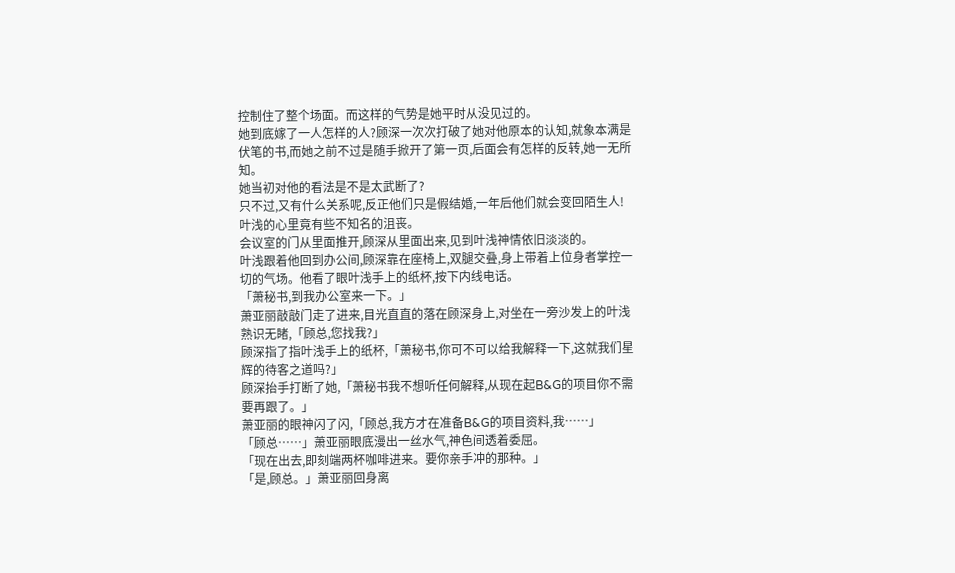控制住了整个场面。而这样的气势是她平时从没见过的。
她到底嫁了一人怎样的人?顾深一次次打破了她对他原本的认知,就象本满是伏笔的书,而她之前不过是随手掀开了第一页,后面会有怎样的反转,她一无所知。
她当初对他的看法是不是太武断了?
只不过,又有什么关系呢,反正他们只是假结婚,一年后他们就会变回陌生人!叶浅的心里竟有些不知名的沮丧。
会议室的门从里面推开,顾深从里面出来,见到叶浅神情依旧淡淡的。
叶浅跟着他回到办公间,顾深靠在座椅上,双腿交叠,身上带着上位身者掌控一切的气场。他看了眼叶浅手上的纸杯,按下内线电话。
「萧秘书,到我办公室来一下。」
萧亚丽敲敲门走了进来,目光直直的落在顾深身上,对坐在一旁沙发上的叶浅熟识无睹,「顾总,您找我?」
顾深指了指叶浅手上的纸杯,「萧秘书,你可不可以给我解释一下,这就我们星辉的待客之道吗?」
顾深抬手打断了她,「萧秘书我不想听任何解释,从现在起B&G的项目你不需要再跟了。」
萧亚丽的眼神闪了闪,「顾总,我方才在准备B&G的项目资料,我……」
「顾总……」萧亚丽眼底漫出一丝水气,神色间透着委屈。
「现在出去,即刻端两杯咖啡进来。要你亲手冲的那种。」
「是,顾总。」萧亚丽回身离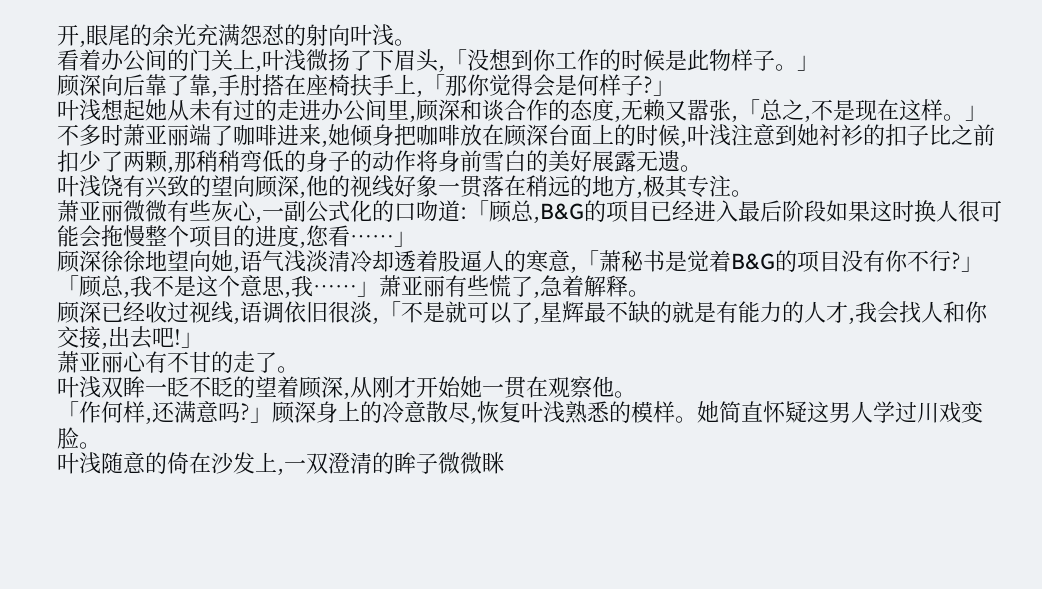开,眼尾的余光充满怨怼的射向叶浅。
看着办公间的门关上,叶浅微扬了下眉头,「没想到你工作的时候是此物样子。」
顾深向后靠了靠,手肘搭在座椅扶手上,「那你觉得会是何样子?」
叶浅想起她从未有过的走进办公间里,顾深和谈合作的态度,无赖又嚣张,「总之,不是现在这样。」
不多时萧亚丽端了咖啡进来,她倾身把咖啡放在顾深台面上的时候,叶浅注意到她衬衫的扣子比之前扣少了两颗,那稍稍弯低的身子的动作将身前雪白的美好展露无遗。
叶浅饶有兴致的望向顾深,他的视线好象一贯落在稍远的地方,极其专注。
萧亚丽微微有些灰心,一副公式化的口吻道:「顾总,B&G的项目已经进入最后阶段如果这时换人很可能会拖慢整个项目的进度,您看……」
顾深徐徐地望向她,语气浅淡清冷却透着股逼人的寒意,「萧秘书是觉着B&G的项目没有你不行?」
「顾总,我不是这个意思,我……」萧亚丽有些慌了,急着解释。
顾深已经收过视线,语调依旧很淡,「不是就可以了,星辉最不缺的就是有能力的人才,我会找人和你交接,出去吧!」
萧亚丽心有不甘的走了。
叶浅双眸一眨不眨的望着顾深,从刚才开始她一贯在观察他。
「作何样,还满意吗?」顾深身上的冷意散尽,恢复叶浅熟悉的模样。她简直怀疑这男人学过川戏变脸。
叶浅随意的倚在沙发上,一双澄清的眸子微微眯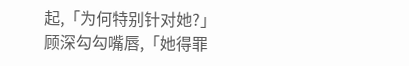起,「为何特别针对她?」
顾深勾勾嘴唇,「她得罪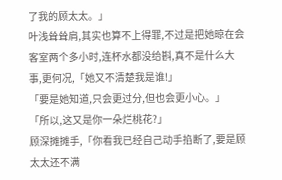了我的顾太太。」
叶浅耸耸肩,其实也算不上得罪,不过是把她晾在会客室两个多小时,连杯水都没给斟,真不是什么大事,更何况,「她又不清楚我是谁!」
「要是她知道,只会更过分,但也会更小心。」
「所以,这又是你一朵烂桃花?」
顾深摊摊手,「你看我已经自己动手掐断了,要是顾太太还不满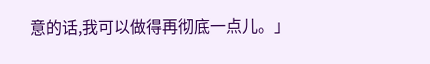意的话,我可以做得再彻底一点儿。」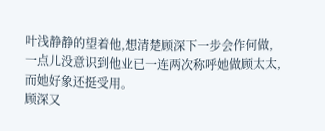叶浅静静的望着他,想清楚顾深下一步会作何做,一点儿没意识到他业已一连两次称呼她做顾太太,而她好象还挺受用。
顾深又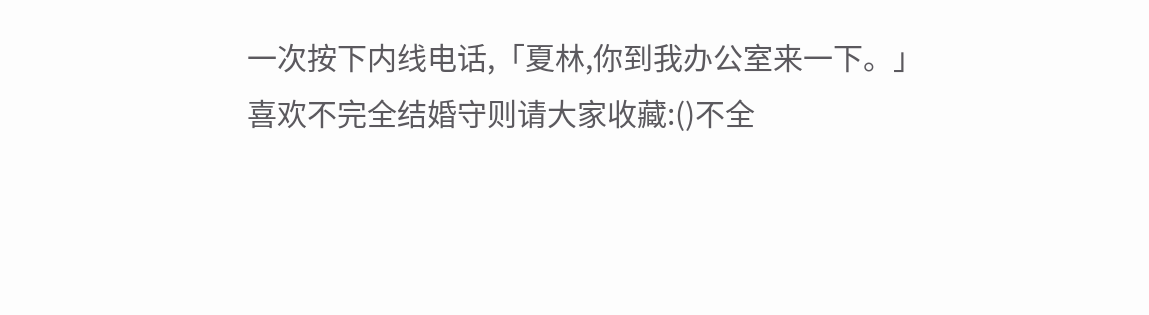一次按下内线电话,「夏林,你到我办公室来一下。」
喜欢不完全结婚守则请大家收藏:()不全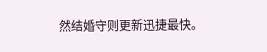然结婚守则更新迅捷最快。